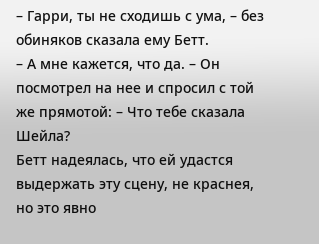– Гарри, ты не сходишь с ума, – без обиняков сказала ему Бетт.
– А мне кажется, что да. – Он посмотрел на нее и спросил с той же прямотой: – Что тебе сказала Шейла?
Бетт надеялась, что ей удастся выдержать эту сцену, не краснея, но это явно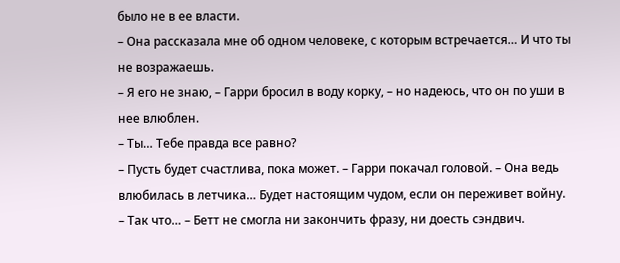было не в ее власти.
– Она рассказала мне об одном человеке, с которым встречается… И что ты не возражаешь.
– Я его не знаю, – Гарри бросил в воду корку, – но надеюсь, что он по уши в нее влюблен.
– Ты… Тебе правда все равно?
– Пусть будет счастлива, пока может. – Гарри покачал головой. – Она ведь влюбилась в летчика… Будет настоящим чудом, если он переживет войну.
– Так что… – Бетт не смогла ни закончить фразу, ни доесть сэндвич.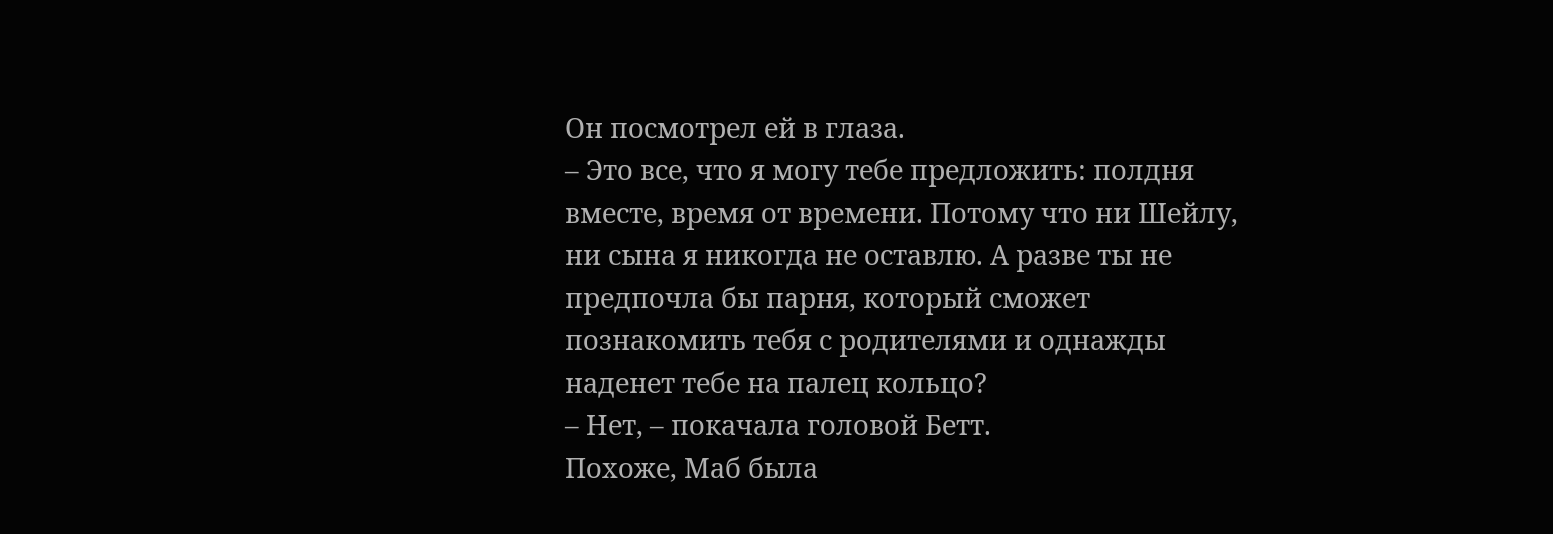Он посмотрел ей в глаза.
– Это все, что я могу тебе предложить: полдня вместе, время от времени. Потому что ни Шейлу, ни сына я никогда не оставлю. А разве ты не предпочла бы парня, который сможет познакомить тебя с родителями и однажды наденет тебе на палец кольцо?
– Нет, – покачала головой Бетт.
Похоже, Маб была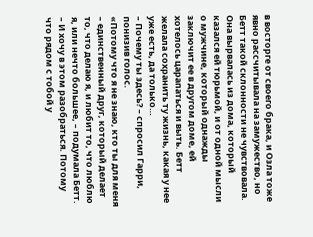в восторге от своего брака, и Озла тоже явно рассчитывала на замужество, но Бетт такой склонности не чувствовала. Она вырвалась из дома, который казался ей тюрьмой, и от одной мысли о мужчине, который однажды заключит ее в другом доме, ей хотелось царапаться и выть. Бетт желала сохранить ту жизнь, какая у нее уже есть, да только…
– Почему ты здесь? – спросил Гарри, понизив голос.
«Потому что я не знаю, кто ты для меня – единственный друг, который делает то, что делаю я, и любит то, что люблю я, или нечто большее, – подумала Бетт. – И хочу в этом разобраться. Потому что рядом с тобой у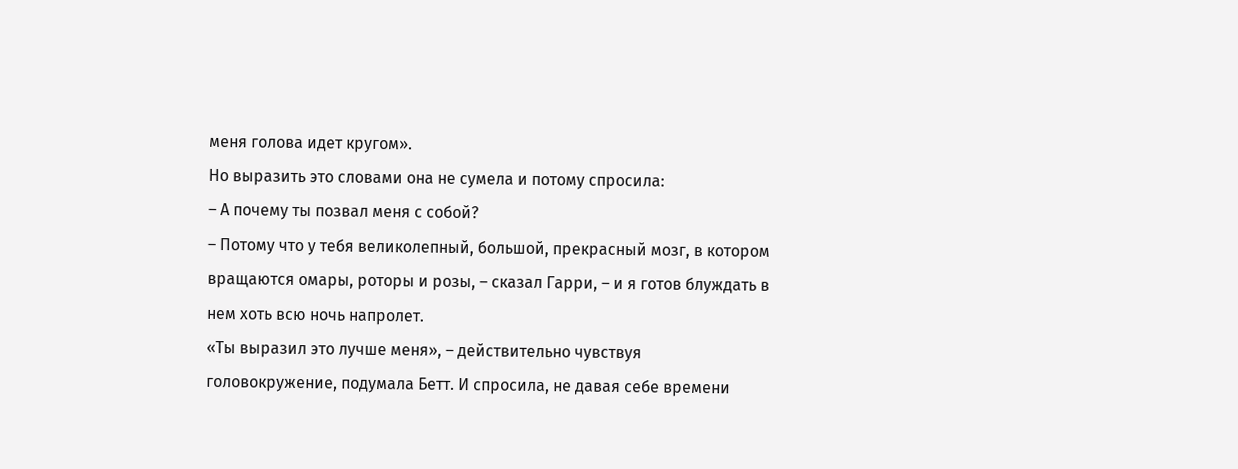меня голова идет кругом».
Но выразить это словами она не сумела и потому спросила:
– А почему ты позвал меня с собой?
– Потому что у тебя великолепный, большой, прекрасный мозг, в котором вращаются омары, роторы и розы, – сказал Гарри, – и я готов блуждать в нем хоть всю ночь напролет.
«Ты выразил это лучше меня», – действительно чувствуя головокружение, подумала Бетт. И спросила, не давая себе времени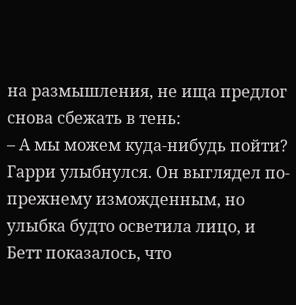на размышления, не ища предлог снова сбежать в тень:
– А мы можем куда-нибудь пойти?
Гарри улыбнулся. Он выглядел по-прежнему изможденным, но улыбка будто осветила лицо, и Бетт показалось, что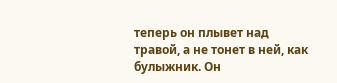теперь он плывет над травой, а не тонет в ней, как булыжник. Он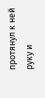протянул к ней руку и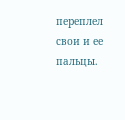переплел свои и ее пальцы.